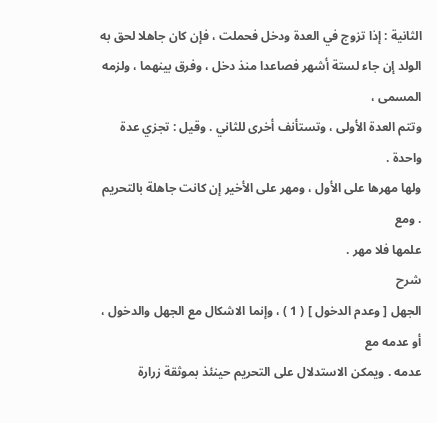الثانية : إذا تزوج في العدة ودخل فحملت ، فإن كان جاهلا لحق به
الولد إن جاء لستة أشهر فصاعدا منذ دخل ، وفرق بينهما ، ولزمه المسمى ،
وتتم العدة الأولى ، وتستأنف أخرى للثاني . وقيل : تجزي عدة واحدة .
ولها مهرها على الأول ، ومهر على الأخير إن كانت جاهلة بالتحريم . ومع
علمها فلا مهر .
شرح
الجهل [ وعدم الدخول ] ( 1 ) ، وإنما الاشكال مع الجهل والدخول ، أو عدمه مع
عدمه . ويمكن الاستدلال على التحريم حينئذ بموثقة زرارة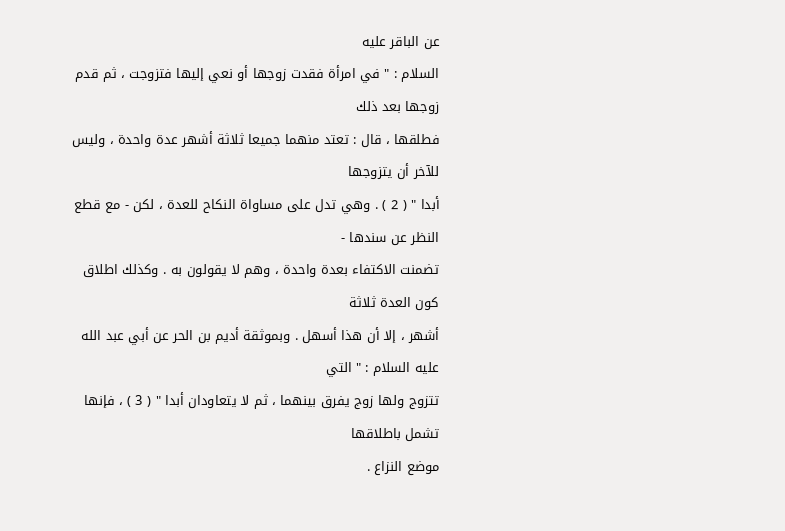عن الباقر عليه
السلام : " في امرأة فقدت زوجها أو نعي إليها فتزوجت ، ثم قدم زوجها بعد ذلك
فطلقها ، قال : تعتد منهما جميعا ثلاثة أشهر عدة واحدة ، وليس للآخر أن يتزوجها
أبدا " ( 2 ) . وهي تدل على مساواة النكاح للعدة ، لكن - مع قطع النظر عن سندها -
تضمنت الاكتفاء بعدة واحدة ، وهم لا يقولون به . وكذلك اطلاق كون العدة ثلاثة
أشهر ، إلا أن هذا أسهل . وبموثقة أديم بن الحر عن أبي عبد الله عليه السلام : " التي
تتزوج ولها زوج يفرق بينهما ، ثم لا يتعاودان أبدا " ( 3 ) ، فإنها تشمل باطلاقها
موضع النزاع .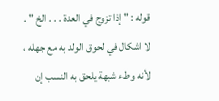قوله : " إذا تزوج في العدة . . . الخ " .
لا اشكال في لحوق الولد به مع جهله ، لأنه وطء شبهة يلحق به النسب إن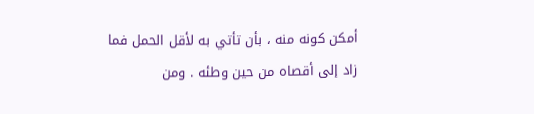أمكن كونه منه ، بأن تأتي به لأقل الحمل فما زاد إلى أقصاه من حين وطئه . ومن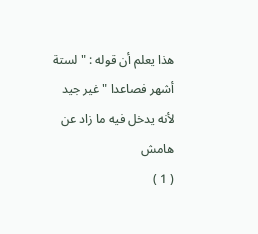هذا يعلم أن قوله : " لستة أشهر فصاعدا " غير جيد لأنه يدخل فيه ما زاد عن
هامش
( 1 )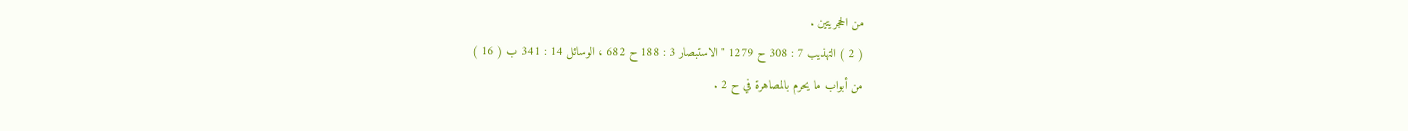من الحجريتين .
( 2 ) التهذيب 7 : 308 ح 1279 " الاستبصار 3 : 188 ح 682 ، الوسائل 14 : 341 ب ( 16 )
من أبواب ما يحرم بالمصاهرة في ح 2 .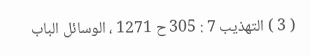( 3 ) التهذيب 7 : 305 ح 1271 ، الوسائل الباب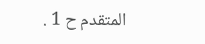المتقدم ح 1 .